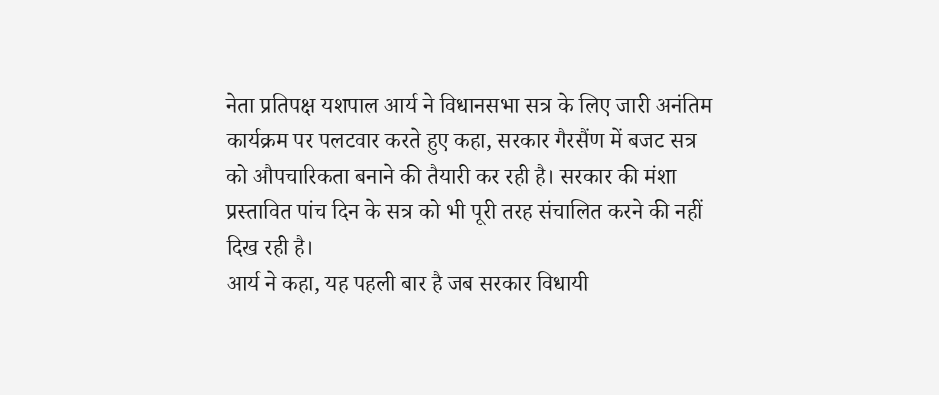नेता प्रतिपक्ष यशपाल आर्य ने विधानसभा सत्र के लिए जारी अनंतिम कार्यक्रम पर पलटवार करते हुए कहा, सरकार गैरसैंण में बजट सत्र को औपचारिकता बनाने की तैयारी कर रही है। सरकार की मंशा प्रस्तावित पांच दिन के सत्र को भी पूरी तरह संचालित करने की नहीं दिख रही है।
आर्य ने कहा, यह पहली बार है जब सरकार विधायी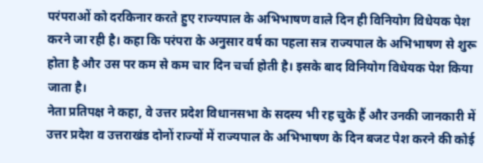परंपराओं को दरकिनार करते हुए राज्यपाल के अभिभाषण वाले दिन ही विनियोग विधेयक पेश करने जा रही है। कहा कि परंपरा के अनुसार वर्ष का पहला सत्र राज्यपाल के अभिभाषण से शुरू होता है और उस पर कम से कम चार दिन चर्चा होती है। इसके बाद विनियोग विधेयक पेश किया जाता है।
नेता प्रतिपक्ष ने कहा, वे उत्तर प्रदेश विधानसभा के सदस्य भी रह चुके हैं और उनकी जानकारी में उत्तर प्रदेश व उत्तराखंड दोनों राज्यों में राज्यपाल के अभिभाषण के दिन बजट पेश करने की कोई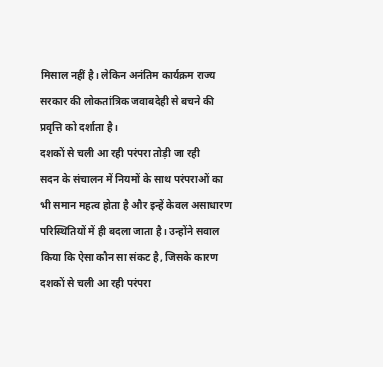मिसाल नहीं है। लेकिन अनंतिम कार्यक्रम राज्य सरकार की लोकतांत्रिक जवाबदेही से बचने की प्रवृत्ति को दर्शाता है।
दशकों से चली आ रही परंपरा तोड़ी जा रही
सदन के संचालन में नियमों के साथ परंपराओं का भी समान महत्व होता है और इन्हें केवल असाधारण परिस्थितियों में ही बदला जाता है। उन्होंने सवाल किया कि ऐसा कौन सा संकट है, जिसके कारण दशकों से चली आ रही परंपरा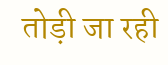तोड़ी जा रही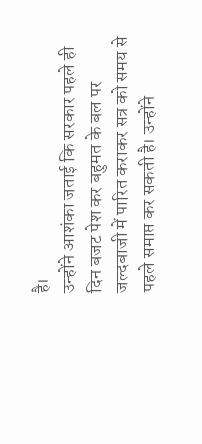है।
उन्होंने आशंका जताई कि सरकार पहले ही दिन बजट पेश कर बहुमत के बल पर जल्दबाजी में पारित कराकर सत्र को समय से पहले समाप्त कर सकती है। उन्होंने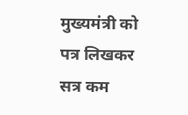मुख्यमंत्री को पत्र लिखकर सत्र कम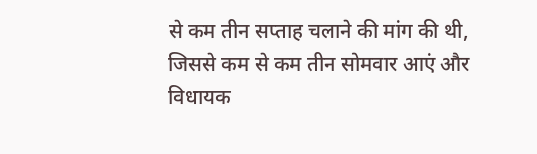से कम तीन सप्ताह चलाने की मांग की थी, जिससे कम से कम तीन सोमवार आएं और विधायक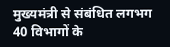मुख्यमंत्री से संबंधित लगभग 40 विभागों के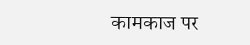कामकाज पर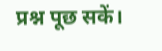प्रश्न पूछ सकें।